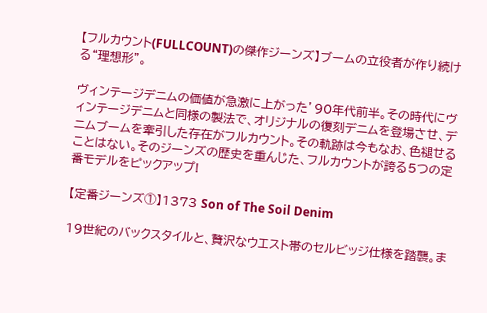【フルカウント(FULLCOUNT)の傑作ジーンズ】ブームの立役者が作り続ける“理想形”。

ヴィンテージデニムの価値が急激に上がった’90年代前半。その時代にヴィンテージデニムと同様の製法で、オリジナルの復刻デニムを登場させ、デニムブームを牽引した存在がフルカウント。その軌跡は今もなお、色褪せることはない。そのジーンズの歴史を重んじた、フルカウントが誇る5つの定番モデルをピックアップ!

【定番ジーンズ①】1373 Son of The Soil Denim

19世紀のバックスタイルと、贅沢なウエスト帯のセルビッジ仕様を踏襲。ま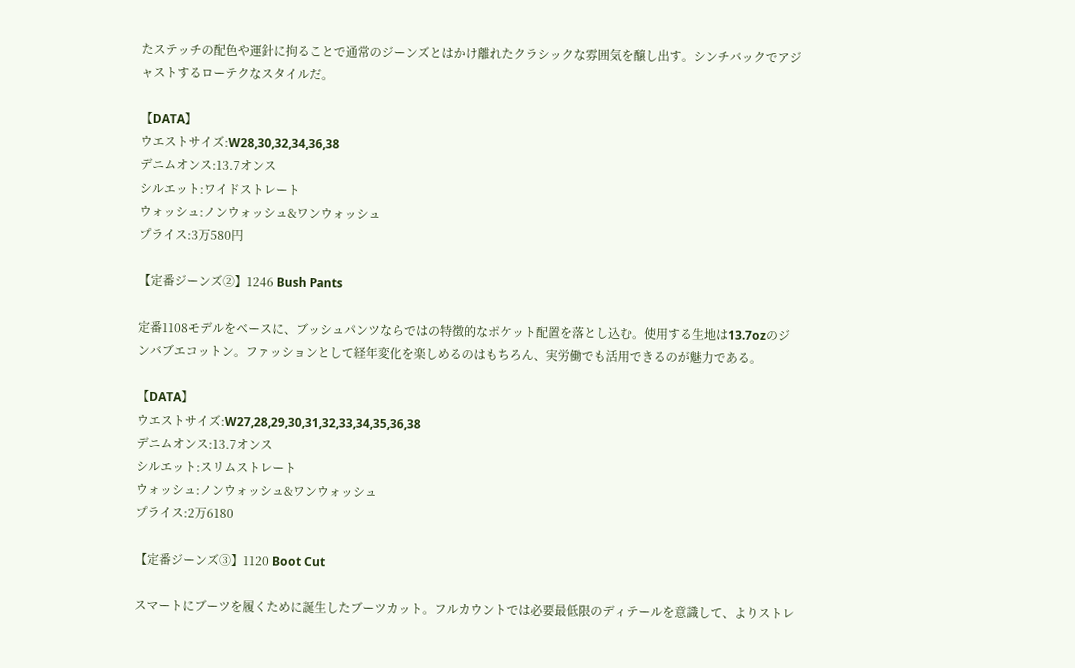たステッチの配色や運針に拘ることで通常のジーンズとはかけ離れたクラシックな雰囲気を醸し出す。シンチバックでアジャストするローテクなスタイルだ。

【DATA】
ウエストサイズ:W28,30,32,34,36,38
デニムオンス:13.7オンス
シルエット:ワイドストレート
ウォッシュ:ノンウォッシュ&ワンウォッシュ
プライス:3万580円

【定番ジーンズ②】1246 Bush Pants

定番1108モデルをベースに、ブッシュパンツならではの特徴的なポケット配置を落とし込む。使用する生地は13.7ozのジンバブエコットン。ファッションとして経年変化を楽しめるのはもちろん、実労働でも活用できるのが魅力である。

【DATA】
ウエストサイズ:W27,28,29,30,31,32,33,34,35,36,38
デニムオンス:13.7オンス
シルエット:スリムストレート
ウォッシュ:ノンウォッシュ&ワンウォッシュ
プライス:2万6180

【定番ジーンズ③】1120 Boot Cut

スマートにブーツを履くために誕生したブーツカット。フルカウントでは必要最低限のディテールを意識して、よりストレ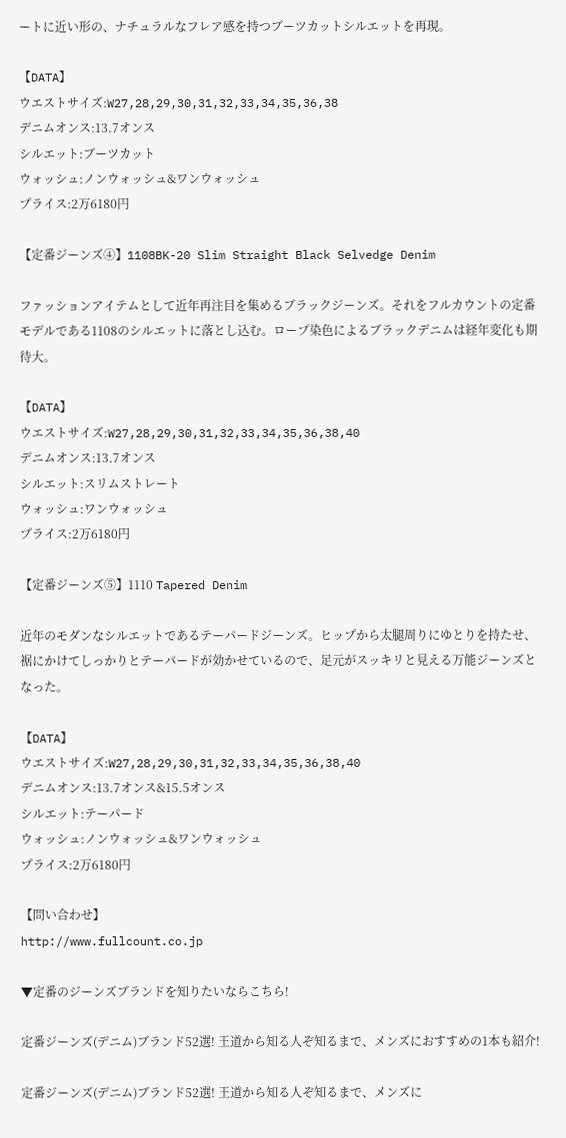ートに近い形の、ナチュラルなフレア感を持つブーツカットシルエットを再現。

【DATA】
ウエストサイズ:W27,28,29,30,31,32,33,34,35,36,38
デニムオンス:13.7オンス
シルエット:ブーツカット
ウォッシュ:ノンウォッシュ&ワンウォッシュ
プライス:2万6180円

【定番ジーンズ④】1108BK-20 Slim Straight Black Selvedge Denim

ファッションアイテムとして近年再注目を集めるブラックジーンズ。それをフルカウントの定番モデルである1108のシルエットに落とし込む。ロープ染色によるブラックデニムは経年変化も期待大。

【DATA】
ウエストサイズ:W27,28,29,30,31,32,33,34,35,36,38,40
デニムオンス:13.7オンス
シルエット:スリムストレート
ウォッシュ:ワンウォッシュ
プライス:2万6180円

【定番ジーンズ⑤】1110 Tapered Denim

近年のモダンなシルエットであるテーパードジーンズ。ヒップから太腿周りにゆとりを持たせ、裾にかけてしっかりとテーパードが効かせているので、足元がスッキリと見える万能ジーンズとなった。

【DATA】
ウエストサイズ:W27,28,29,30,31,32,33,34,35,36,38,40
デニムオンス:13.7オンス&15.5オンス
シルエット:テーパード
ウォッシュ:ノンウォッシュ&ワンウォッシュ
プライス:2万6180円

【問い合わせ】
http://www.fullcount.co.jp

▼定番のジーンズブランドを知りたいならこちら!

定番ジーンズ(デニム)ブランド52選! 王道から知る人ぞ知るまで、メンズにおすすめの1本も紹介!

定番ジーンズ(デニム)ブランド52選! 王道から知る人ぞ知るまで、メンズに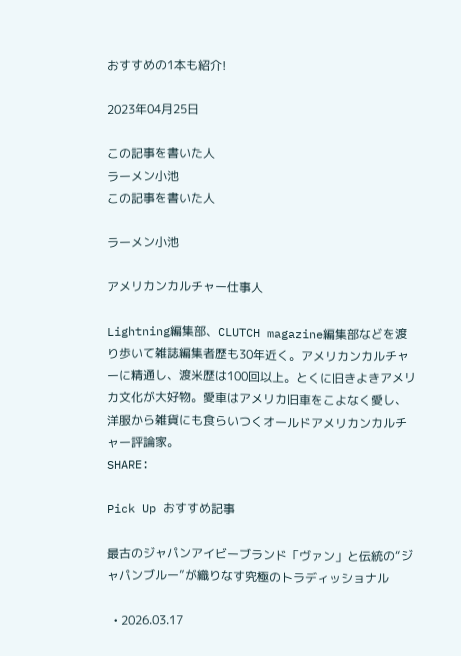おすすめの1本も紹介!

2023年04月25日

この記事を書いた人
ラーメン小池
この記事を書いた人

ラーメン小池

アメリカンカルチャー仕事人

Lightning編集部、CLUTCH magazine編集部などを渡り歩いて雑誌編集者歴も30年近く。アメリカンカルチャーに精通し、渡米歴は100回以上。とくに旧きよきアメリカ文化が大好物。愛車はアメリカ旧車をこよなく愛し、洋服から雑貨にも食らいつくオールドアメリカンカルチャー評論家。
SHARE:

Pick Up おすすめ記事

最古のジャパンアイビーブランド「ヴァン」と伝統の“ジャパンブルー”が織りなす究極のトラディッショナル

  • 2026.03.17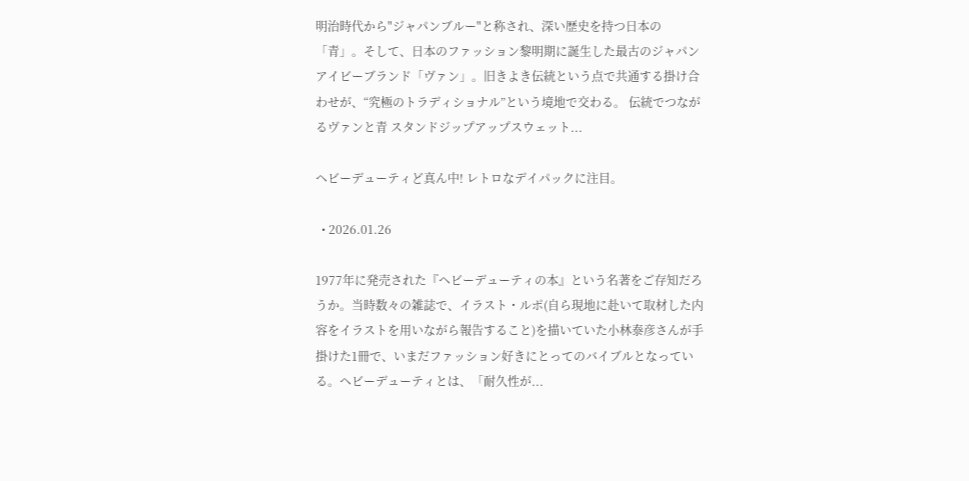明治時代から"ジャパンブルー"と称され、深い歴史を持つ日本の「青」。そして、日本のファッション黎明期に誕生した最古のジャパンアイビーブランド「ヴァン」。旧きよき伝統という点で共通する掛け合わせが、“究極のトラディショナル”という境地で交わる。 伝統でつながるヴァンと青 スタンドジップアップスウェット...

ヘビーデューティど真ん中! レトロなデイパックに注目。

  • 2026.01.26

1977年に発売された『ヘビーデューティの本』という名著をご存知だろうか。当時数々の雑誌で、イラスト・ルポ(自ら現地に赴いて取材した内容をイラストを用いながら報告すること)を描いていた小林泰彦さんが手掛けた1冊で、いまだファッション好きにとってのバイブルとなっている。ヘビーデューティとは、「耐久性が...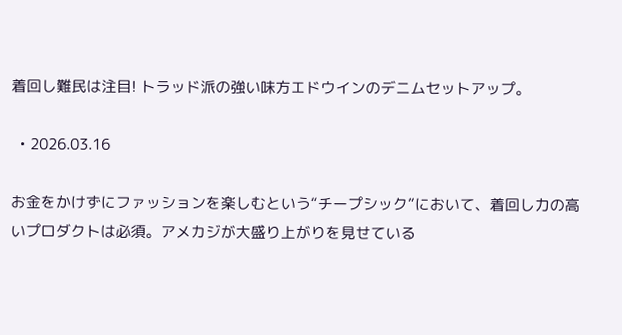着回し難民は注目! トラッド派の強い味方エドウインのデニムセットアップ。

  • 2026.03.16

お金をかけずにファッションを楽しむという“チープシック”において、着回し力の高いプロダクトは必須。アメカジが大盛り上がりを見せている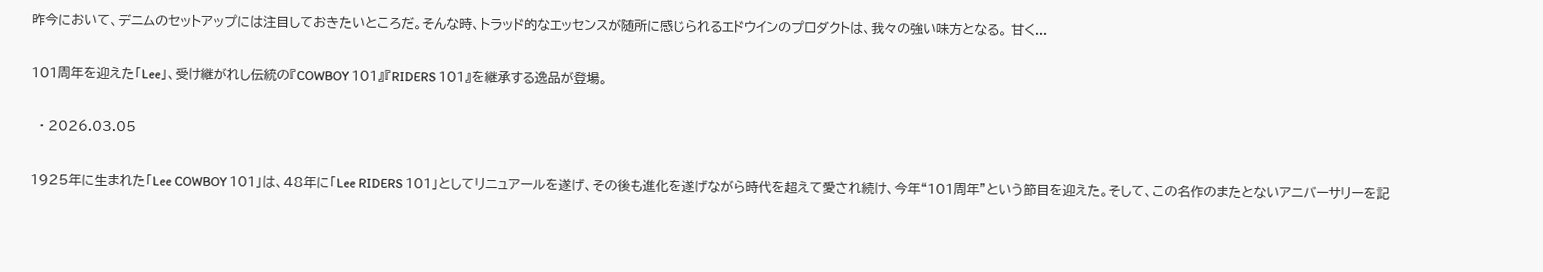昨今において、デニムのセットアップには注目しておきたいところだ。そんな時、トラッド的なエッセンスが随所に感じられるエドウインのプロダクトは、我々の強い味方となる。 甘く...

101周年を迎えた「Lee」、受け継がれし伝統の『COWBOY 101』『RIDERS 101』を継承する逸品が登場。

  • 2026.03.05

1925年に生まれた「Lee COWBOY 101」は、48年に「Lee RIDERS 101」としてリニュアールを遂げ、その後も進化を遂げながら時代を超えて愛され続け、今年“101周年”という節目を迎えた。そして、この名作のまたとないアニバーサリーを記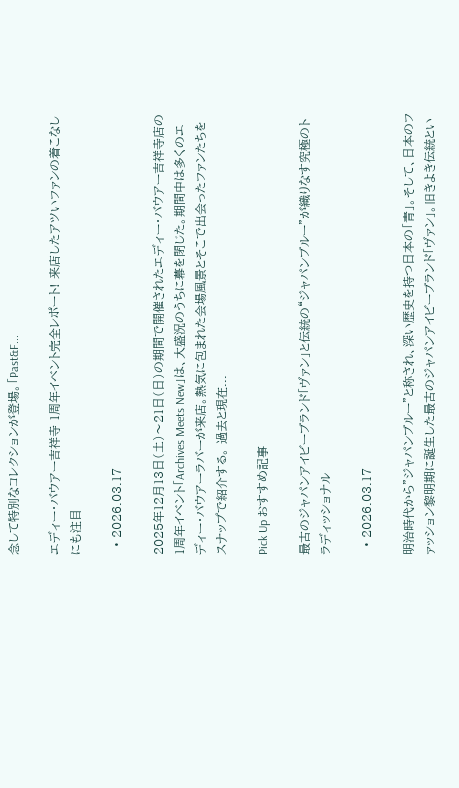念して特別なコレクションが登場。「Past&F...

エディー・バウアー吉祥寺 1周年イベント完全レポート! 来店したアツいファンの着こなしにも注目

  • 2026.03.17

2025年12月13日(土)〜21日(日)の期間で開催されたエディー・バウアー吉祥寺店の1周年イベント「Archives Meets New」は、大盛況のうちに幕を閉じた。期間中は多くのエディー・バウアーラバーが来店。熱気に包まれた会場風景とそこで出会ったファンたちをスナップで紹介する。 過去と現在...

Pick Up おすすめ記事

最古のジャパンアイビーブランド「ヴァン」と伝統の“ジャパンブルー”が織りなす究極のトラディッショナル

  • 2026.03.17

明治時代から"ジャパンブルー"と称され、深い歴史を持つ日本の「青」。そして、日本のファッション黎明期に誕生した最古のジャパンアイビーブランド「ヴァン」。旧きよき伝統とい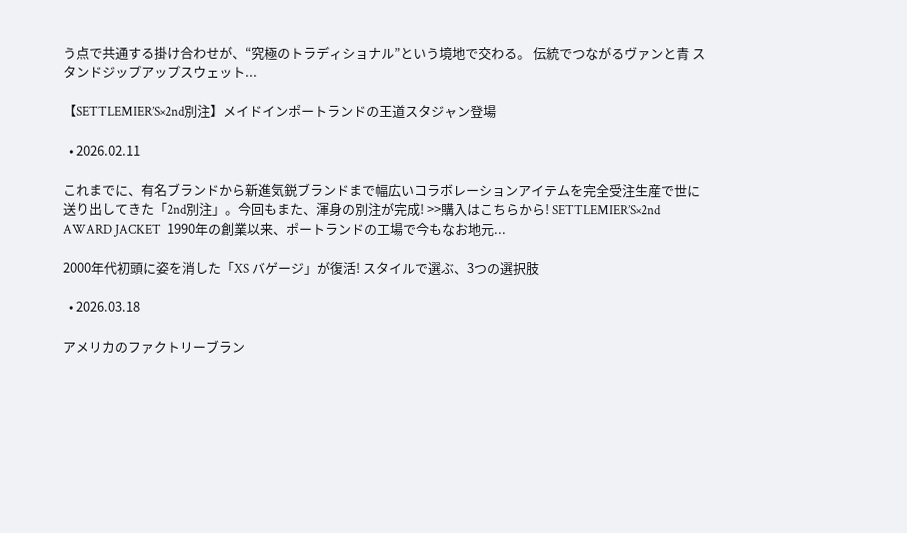う点で共通する掛け合わせが、“究極のトラディショナル”という境地で交わる。 伝統でつながるヴァンと青 スタンドジップアップスウェット...

【SETTLEMIER’S×2nd別注】メイドインポートランドの王道スタジャン登場

  • 2026.02.11

これまでに、有名ブランドから新進気鋭ブランドまで幅広いコラボレーションアイテムを完全受注生産で世に送り出してきた「2nd別注」。今回もまた、渾身の別注が完成! >>購入はこちらから! SETTLEMIER’S×2nd AWARD JACKET  1990年の創業以来、ポートランドの工場で今もなお地元...

2000年代初頭に姿を消した「XS バゲージ」が復活! スタイルで選ぶ、3つの選択肢

  • 2026.03.18

アメリカのファクトリーブラン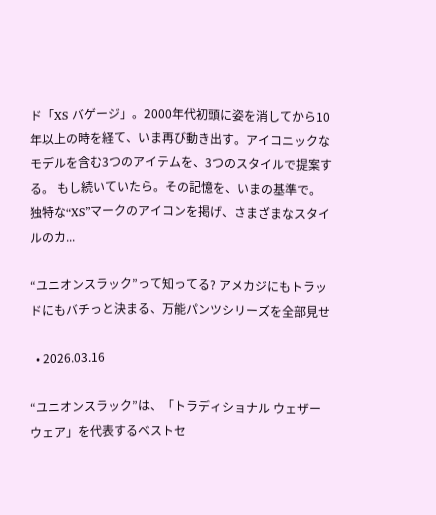ド「XS バゲージ」。2000年代初頭に姿を消してから10年以上の時を経て、いま再び動き出す。アイコニックなモデルを含む3つのアイテムを、3つのスタイルで提案する。 もし続いていたら。その記憶を、いまの基準で。 独特な“XS”マークのアイコンを掲げ、さまざまなスタイルのカ...

“ユニオンスラック”って知ってる? アメカジにもトラッドにもバチっと決まる、万能パンツシリーズを全部見せ

  • 2026.03.16

“ユニオンスラック”は、「トラディショナル ウェザーウェア」を代表するベストセ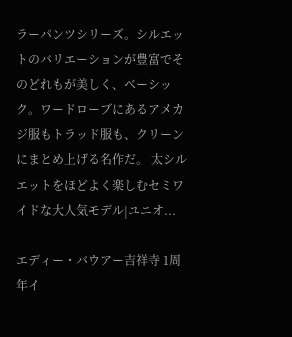ラーパンツシリーズ。シルエットのバリエーションが豊富でそのどれもが美しく、ベーシック。ワードローブにあるアメカジ服もトラッド服も、クリーンにまとめ上げる名作だ。 太シルエットをほどよく楽しむセミワイドな大人気モデル|ユニオ...

エディー・バウアー吉祥寺 1周年イ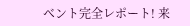ベント完全レポート! 来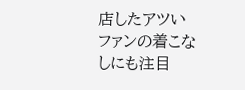店したアツいファンの着こなしにも注目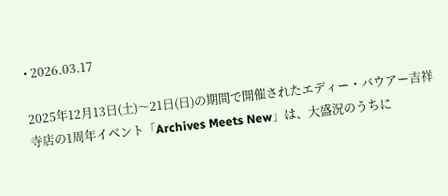• 2026.03.17

2025年12月13日(土)〜21日(日)の期間で開催されたエディー・バウアー吉祥寺店の1周年イベント「Archives Meets New」は、大盛況のうちに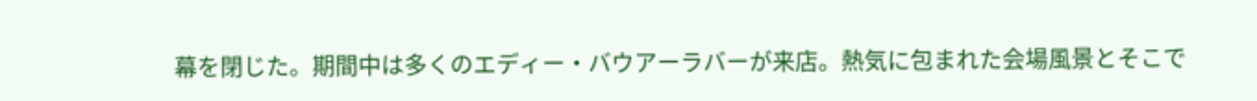幕を閉じた。期間中は多くのエディー・バウアーラバーが来店。熱気に包まれた会場風景とそこで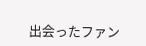出会ったファン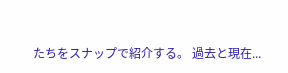たちをスナップで紹介する。 過去と現在...